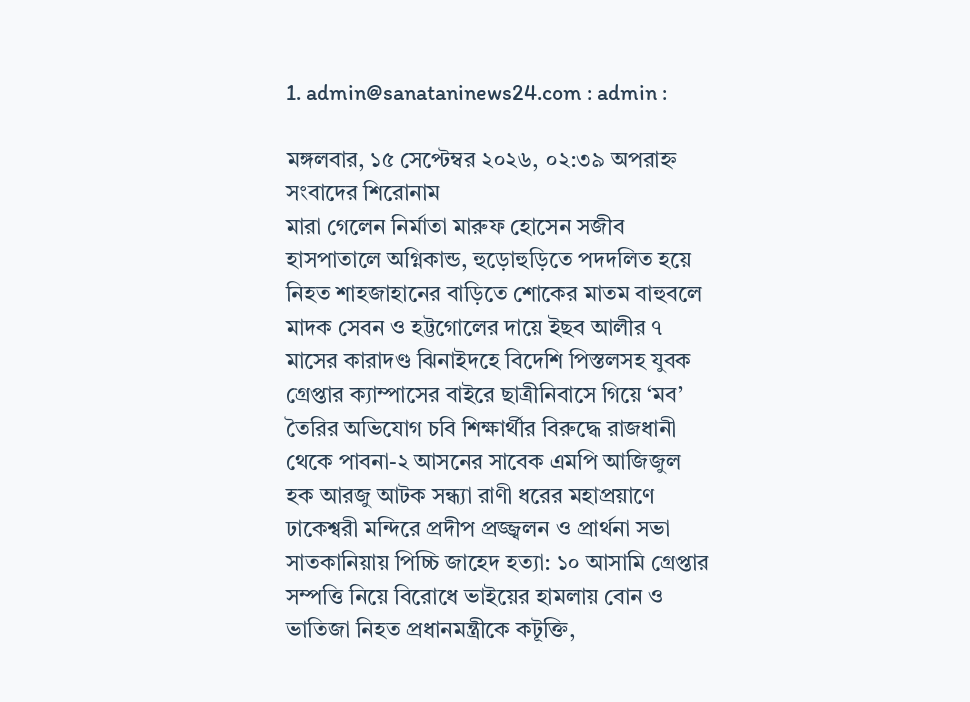1. admin@sanataninews24.com : admin :

মঙ্গলবার, ১৫ সেপ্টেম্বর ২০২৬, ০২:৩৯ অপরাহ্ন
সংবাদের শিরোনাম
মারা গেলেন নির্মাতা মারুফ হোসেন সজীব হাসপাতালে অগ্নিকান্ড, হুড়োহুড়িতে পদদলিত হয়ে নিহত শাহজাহানের বাড়িতে শোকের মাতম বাহুবলে মাদক সেবন ও হট্টগোলের দায়ে ইছব আলীর ৭ মাসের কারাদণ্ড ঝিনাইদহে বিদেশি পিস্তলসহ যুবক গ্রেপ্তার ক্যাম্পাসের বাইরে ছাত্রীনিবাসে গিয়ে ‘মব’ তৈরির অভিযোগ চবি শিক্ষার্থীর বিরুদ্ধে রাজধানী থেকে পাবনা-২ আসনের সাবেক এমপি আজিজুল হক আরজু আটক সন্ধ্যা রাণী ধরের মহাপ্রয়াণে ঢাকেশ্বরী মন্দিরে প্রদীপ প্রজ্জ্বলন ও প্রার্থনা সভা সাতকানিয়ায় পিচ্চি জাহেদ হত্যা: ১০ আসামি গ্রেপ্তার সম্পত্তি নিয়ে বিরোধে ভাইয়ের হামলায় বোন ও ভাতিজা নিহত প্রধানমন্ত্রীকে কটূক্তি,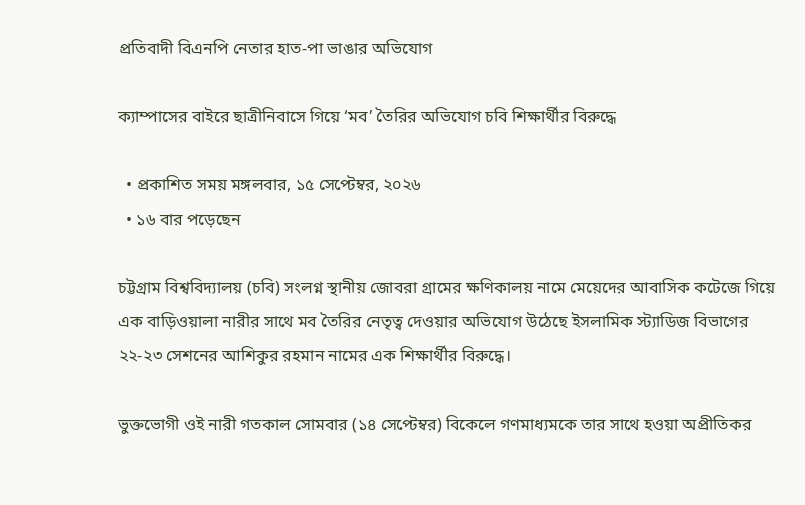প্রতিবাদী বিএনপি নেতার হাত-পা ভাঙার অভিযোগ

ক্যাম্পাসের বাইরে ছাত্রীনিবাসে গিয়ে ‘মব’ তৈরির অভিযোগ চবি শিক্ষার্থীর বিরুদ্ধে

  • প্রকাশিত সময় মঙ্গলবার, ১৫ সেপ্টেম্বর, ২০২৬
  • ১৬ বার পড়েছেন

চট্টগ্রাম বিশ্ববিদ্যালয় (চবি) সংলগ্ন স্থানীয় জোবরা গ্রামের ক্ষণিকালয় নামে মেয়েদের আবাসিক কটেজে গিয়ে এক বাড়িওয়ালা নারীর সাথে মব তৈরির নেতৃত্ব দেওয়ার অভিযোগ উঠেছে ইসলামিক স্ট্যাডিজ বিভাগের ২২-২৩ সেশনের আশিকুর রহমান নামের এক শিক্ষার্থীর বিরুদ্ধে।

ভুক্তভোগী ওই নারী গতকাল সোমবার (১৪ সেপ্টেম্বর) বিকেলে গণমাধ্যমকে তার সাথে হওয়া অপ্রীতিকর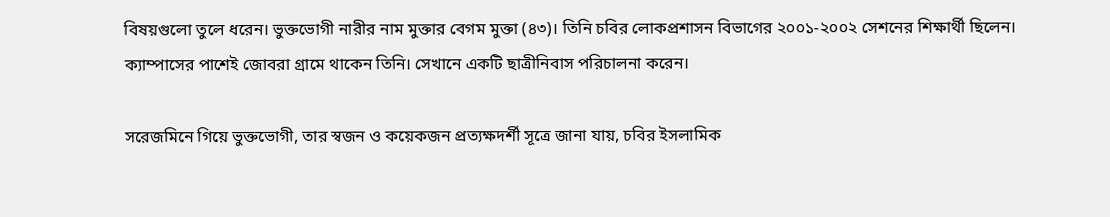বিষয়গুলো তুলে ধরেন। ভুক্তভোগী নারীর নাম মুক্তার বেগম মুক্তা (৪৩)। তিনি চবির লোকপ্রশাসন বিভাগের ২০০১-২০০২ সেশনের শিক্ষার্থী ছিলেন। ক্যাম্পাসের পাশেই জোবরা গ্রামে থাকেন তিনি। সেখানে একটি ছাত্রীনিবাস পরিচালনা করেন।

সরেজমিনে গিয়ে ভুক্তভোগী, তার স্বজন ও কয়েকজন প্রত্যক্ষদর্শী সূত্রে জানা যায়, চবির ইসলামিক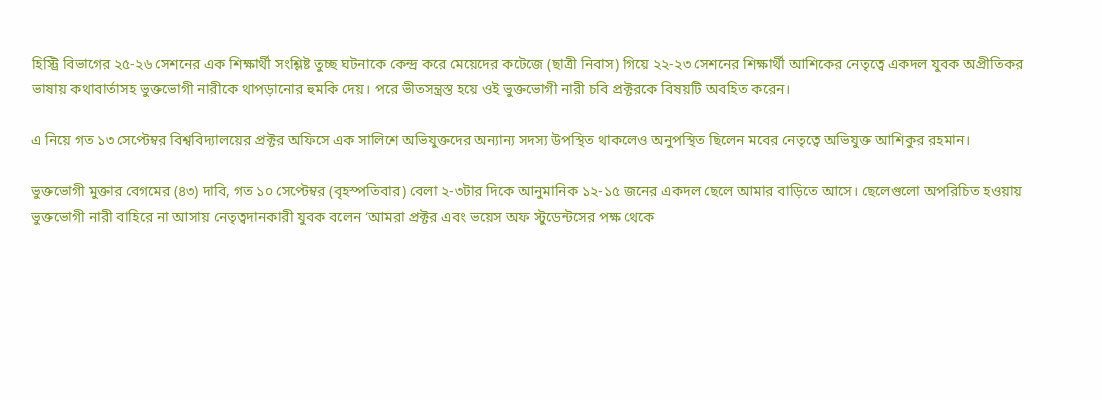হিস্ট্রি বিভাগের ২৫-২৬ সেশনের এক শিক্ষার্থী সংশ্লিষ্ট তুচ্ছ ঘটনাকে কেন্দ্র করে মেয়েদের কটেজে (ছাত্রী নিবাস) গিয়ে ২২-২৩ সেশনের শিক্ষার্থী আশিকের নেতৃত্বে একদল যুবক অপ্রীতিকর ভাষায় কথাবার্তাসহ ভুক্তভোগী নারীকে থাপড়ানোর হুমকি দেয়। পরে ভীতসন্ত্রস্ত হয়ে ওই ভুক্তভোগী নারী চবি প্রক্টরকে বিষয়টি অবহিত করেন।

এ নিয়ে গত ১৩ সেপ্টেম্বর বিশ্ববিদ্যালয়ের প্রক্টর অফিসে এক সালিশে অভিযুক্তদের অন্যান্য সদস্য উপস্থিত থাকলেও অনুপস্থিত ছিলেন মবের নেতৃত্বে অভিযুক্ত আশিকুর রহমান।

ভুক্তভোগী মুক্তার বেগমের (৪৩) দাবি, গত ১০ সেপ্টেম্বর (বৃহস্পতিবার) বেলা ২-৩টার দিকে আনুমানিক ১২-১৫ জনের একদল ছেলে আমার বাড়িতে আসে। ছেলেগুলো অপরিচিত হওয়ায় ভুক্তভোগী নারী বাহিরে না আসায় নেতৃত্বদানকারী যুবক বলেন ‘আমরা প্রক্টর এবং ভয়েস অফ স্টুডেন্টসের পক্ষ থেকে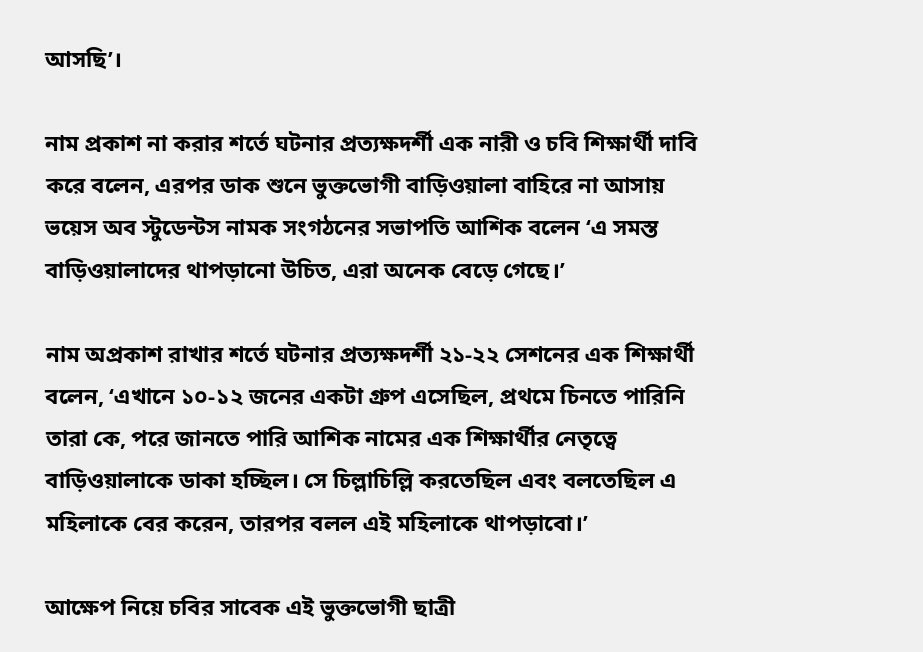আসছি’।

নাম প্রকাশ না করার শর্তে ঘটনার প্রত্যক্ষদর্শী এক নারী ও চবি শিক্ষার্থী দাবি করে বলেন, এরপর ডাক শুনে ভুক্তভোগী বাড়িওয়ালা বাহিরে না আসায় ভয়েস অব স্টুডেন্টস নামক সংগঠনের সভাপতি আশিক বলেন ‘এ সমস্ত বাড়িওয়ালাদের থাপড়ানো উচিত, এরা অনেক বেড়ে গেছে।’

নাম অপ্রকাশ রাখার শর্তে ঘটনার প্রত্যক্ষদর্শী ২১-২২ সেশনের এক শিক্ষার্থী বলেন, ‘এখানে ১০-১২ জনের একটা গ্রুপ এসেছিল, প্রথমে চিনতে পারিনি তারা কে, পরে জানতে পারি আশিক নামের এক শিক্ষার্থীর নেতৃত্বে বাড়িওয়ালাকে ডাকা হচ্ছিল। সে চিল্লাচিল্লি করতেছিল এবং বলতেছিল এ মহিলাকে বের করেন, তারপর বলল এই মহিলাকে থাপড়াবো।’

আক্ষেপ নিয়ে চবির সাবেক এই ভুক্তভোগী ছাত্রী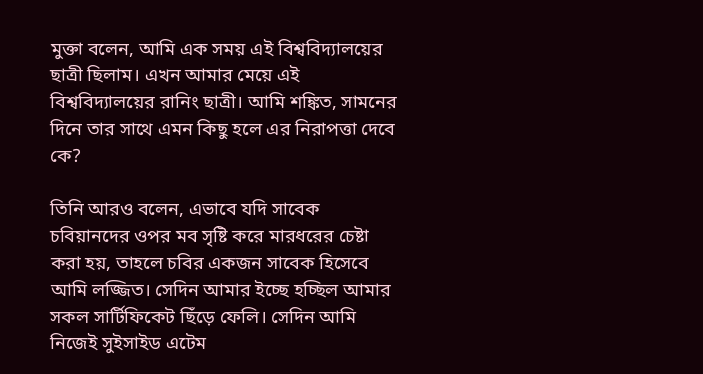মুক্তা বলেন, আমি এক সময় এই বিশ্ববিদ্যালয়ের ছাত্রী ছিলাম। এখন আমার মেয়ে এই বিশ্ববিদ্যালয়ের রানিং ছাত্রী। আমি শঙ্কিত, সামনের দিনে তার সাথে এমন কিছু হলে এর নিরাপত্তা দেবে কে?

তিনি আরও বলেন, এভাবে যদি সাবেক চবিয়ানদের ওপর মব সৃষ্টি করে মারধরের চেষ্টা করা হয়, তাহলে চবির একজন সাবেক হিসেবে আমি লজ্জিত। সেদিন আমার ইচ্ছে হচ্ছিল আমার সকল সার্টিফিকেট ছিঁড়ে ফেলি। সেদিন আমি নিজেই সুইসাইড এটেম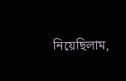নিয়েছিলাম,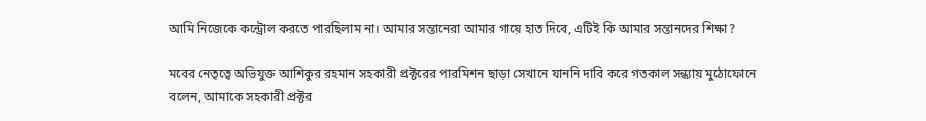আমি নিজেকে কন্ট্রোল করতে পারছিলাম না। আমার সন্তানেরা আমার গায়ে হাত দিবে, এটিই কি আমার সন্তানদের শিক্ষা?

মবের নেতৃত্বে অভিযুক্ত আশিকুর রহমান সহকারী প্রক্টরের পারমিশন ছাড়া সেখানে যাননি দাবি করে গতকাল সন্ধ্যায় মুঠোফোনে বলেন, আমাকে সহকারী প্রক্টর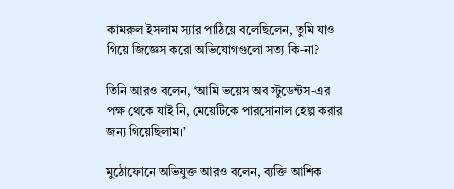কামরুল ইসলাম স্যার পাঠিয়ে বলেছিলেন, তুমি যাও গিয়ে জিজ্ঞেস করো অভিযোগগুলো সত্য কি-না?

তিনি আরও বলেন, ‘আমি ভয়েস অব স্টুডেন্টস-এর পক্ষ থেকে যাই নি, মেয়েটিকে পারসোনাল হেল্প করার জন্য গিয়েছিলাম।’

মুঠোফোনে অভিযুক্ত আরও বলেন, ব্যক্তি আশিক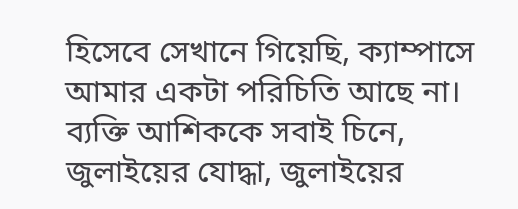হিসেবে সেখানে গিয়েছি, ক্যাম্পাসে আমার একটা পরিচিতি আছে না। ব্যক্তি আশিককে সবাই চিনে, জুলাইয়ের যোদ্ধা, জুলাইয়ের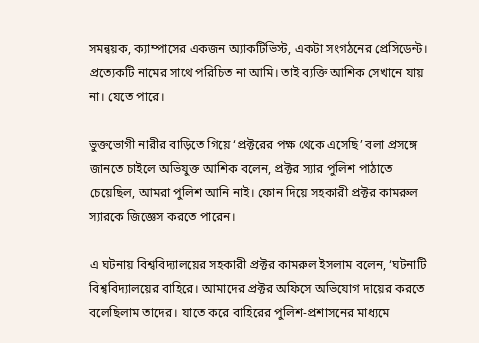সমন্বয়ক, ক্যাম্পাসের একজন অ্যাকটিভিস্ট, একটা সংগঠনের প্রেসিডেন্ট। প্রত্যেকটি নামের সাথে পরিচিত না আমি। তাই ব্যক্তি আশিক সেখানে যায় না। যেতে পারে।

ভুক্তভোগী নারীর বাড়িতে গিয়ে ‘প্রক্টরের পক্ষ থেকে এসেছি’ বলা প্রসঙ্গে জানতে চাইলে অভিযুক্ত আশিক বলেন, প্রক্টর স্যার পুলিশ পাঠাতে চেয়েছিল, আমরা পুলিশ আনি নাই। ফোন দিয়ে সহকারী প্রক্টর কামরুল স্যারকে জিজ্ঞেস করতে পারেন।

এ ঘটনায় বিশ্ববিদ্যালয়ের সহকারী প্রক্টর কামরুল ইসলাম বলেন, ‘ঘটনাটি বিশ্ববিদ্যালয়ের বাহিরে। আমাদের প্রক্টর অফিসে অভিযোগ দায়ের করতে বলেছিলাম তাদের। যাতে করে বাহিরের পুলিশ-প্রশাসনের মাধ্যমে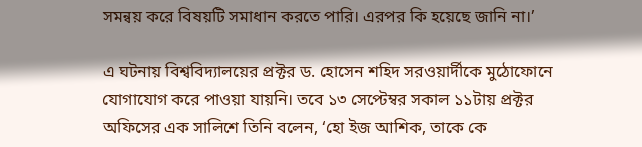সমন্বয় করে বিষয়টি সমাধান করতে পারি। এরপর কি হয়েছে জানি না।’

এ ঘটনায় বিশ্ববিদ্যালয়ের প্রক্টর ড. হোসেন শহিদ সরওয়ার্দীকে মুঠোফোনে যোগাযোগ করে পাওয়া যায়নি। তবে ১৩ সেপ্টেম্বর সকাল ১১টায় প্রক্টর অফিসের এক সালিশে তিনি বলেন, ‘হো ইজ আশিক, তাকে কে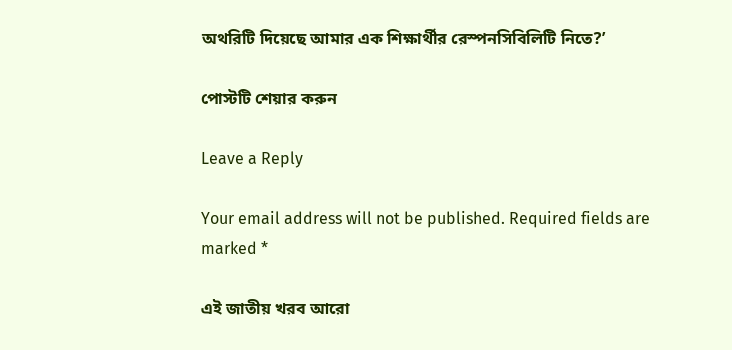অথরিটি দিয়েছে আমার এক শিক্ষার্থীর রেস্পনসিবিলিটি নিতে?’

পোস্টটি শেয়ার করুন

Leave a Reply

Your email address will not be published. Required fields are marked *

এই জাতীয় খরব আরো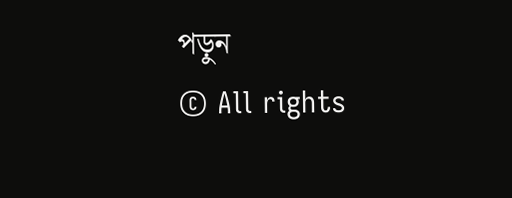পড়ুন
© All rights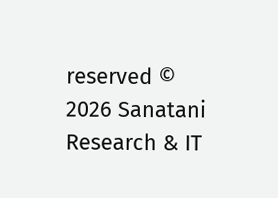reserved © 2026 Sanatani Research & IT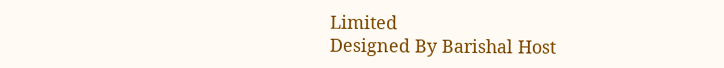Limited
Designed By Barishal Host